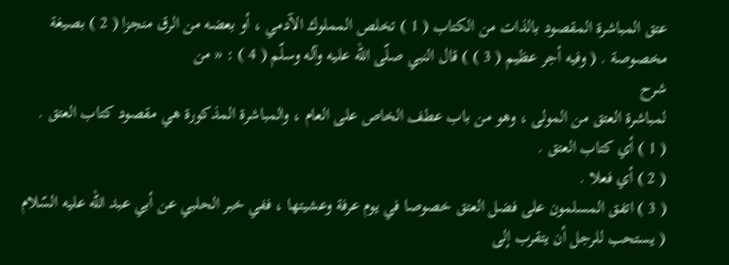عتق المباشرة المقصود بالذات من الكتاب ( 1 ) تخلص المملوك الآدمي ، أو بعضه من الرق منجزا ( 2 ) بصيغة مخصوصة . ( وفيه أجر عظيم ( 3 ) ) قال النبي صلّى اللّه عليه وآله وسلّم ( 4 ) : « من
شرح
لمباشرة العتق من المولى ، وهو من باب عطف الخاص على العام ، والمباشرة المذكورة هي مقصود كتاب العتق .
( 1 ) أي كتاب العتق .
( 2 ) أي فعلا .
( 3 ) اتفق المسلمون على فضل العتق خصوصا في يوم عرفة وعشيتها ، ففي خبر الحلبي عن أبي عبد اللّه عليه السّلام ( يستحب للرجل أن يتقرب إلى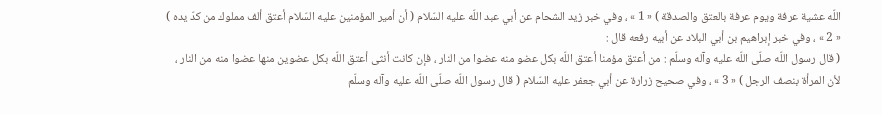اللّه عشية عرفة ويوم عرفة بالعتق والصدقة ) « 1 » ، وفي خبر زيد الشحام عن أبي عبد اللّه عليه السّلام ( أن أمير المؤمنين عليه السّلام أعتق ألف مملوك من كدّ يده ) « 2 » ، وفي خبر إبراهيم بن أبي البلاد عن أبيه رفعه قال :
( قال رسول اللّه صلّى اللّه عليه وآله وسلّم : من أعتق مؤمنا أعتق اللّه بكل عضو منه عضوا من النار ، فإن كانت أنثى أعتق اللّه بكل عضوين منها عضوا منه من النار ، لأن المرأة بنصف الرجل ) « 3 » ، وفي صحيح زرارة عن أبي جعفر عليه السّلام ( قال رسول اللّه صلّى اللّه عليه وآله وسلّم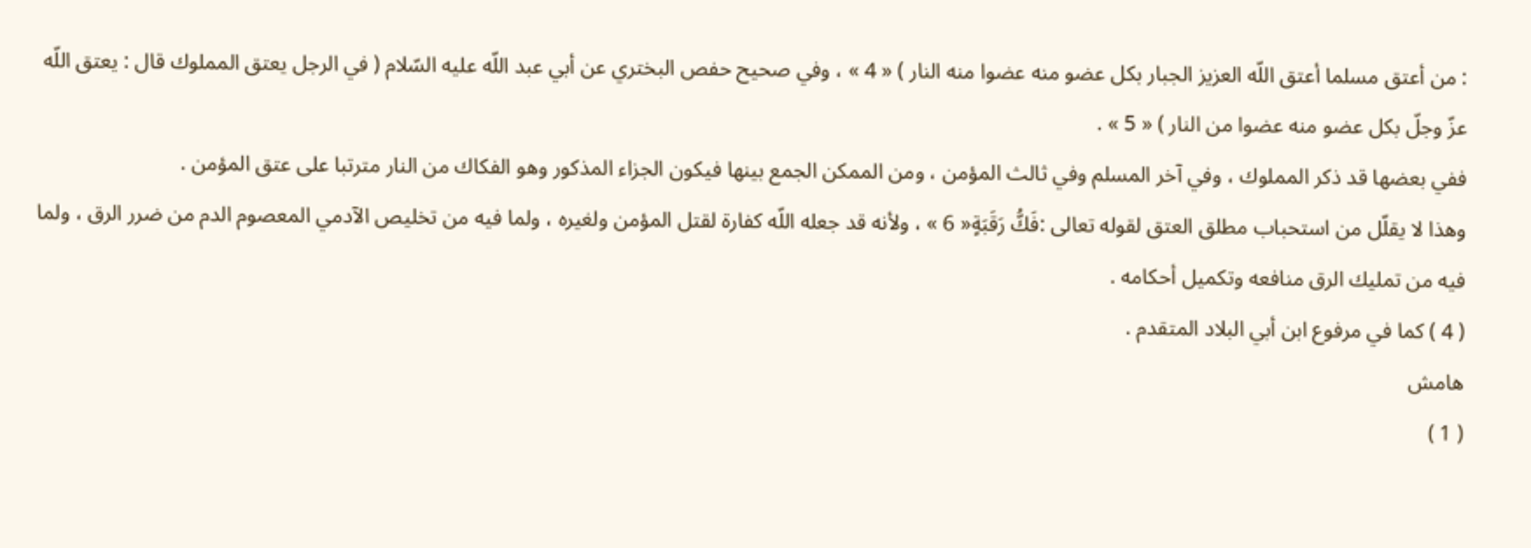: من أعتق مسلما أعتق اللّه العزيز الجبار بكل عضو منه عضوا منه النار ) « 4 » ، وفي صحيح حفص البختري عن أبي عبد اللّه عليه السّلام ( في الرجل يعتق المملوك قال : يعتق اللّه عزّ وجلّ بكل عضو منه عضوا من النار ) « 5 » .
ففي بعضها قد ذكر المملوك ، وفي آخر المسلم وفي ثالث المؤمن ، ومن الممكن الجمع بينها فيكون الجزاء المذكور وهو الفكاك من النار مترتبا على عتق المؤمن .
وهذا لا يقلّل من استحباب مطلق العتق لقوله تعالى :فَكُّ رَقَبَةٍ« 6 » ، ولأنه قد جعله اللّه كفارة لقتل المؤمن ولغيره ، ولما فيه من تخليص الآدمي المعصوم الدم من ضرر الرق ، ولما فيه من تمليك الرق منافعه وتكميل أحكامه .
( 4 ) كما في مرفوع ابن أبي البلاد المتقدم .
هامش
( 1 )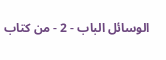الوسائل الباب - 2 - من كتاب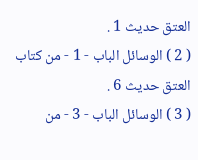العتق حديث 1 .
( 2 ) الوسائل الباب - 1 - من كتاب العتق حديث 6 .
( 3 ) الوسائل الباب - 3 - من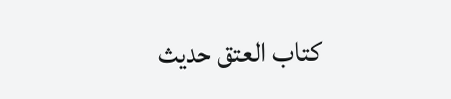كتاب العتق حديث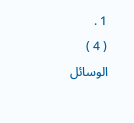1 .
( 4 ) الوسائل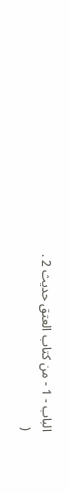الباب - 1 - من كتاب العتق حديث 2 .
(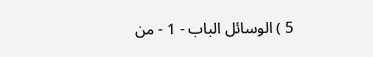5 ) الوسائل الباب - 1 - من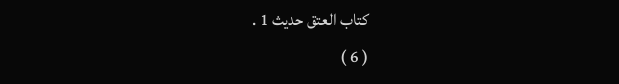كتاب العتق حديث 1 .
( 6 )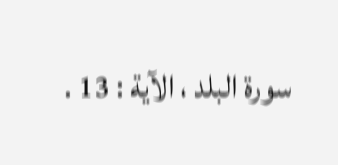سورة البلد ، الآية : 13 .